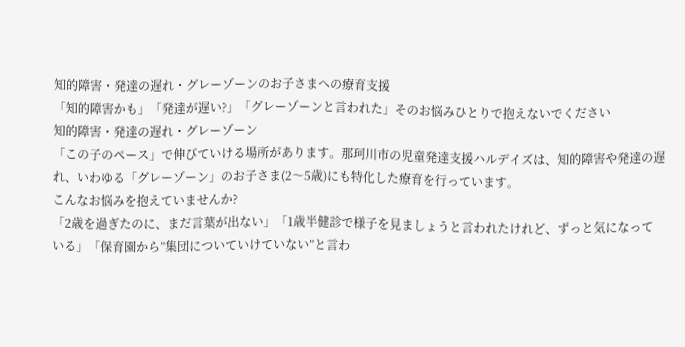知的障害・発達の遅れ・グレーゾーンのお子さまへの療育支援
「知的障害かも」「発達が遅い?」「グレーゾーンと言われた」そのお悩みひとりで抱えないでください
知的障害・発達の遅れ・グレーゾーン
「この子のペース」で伸びていける場所があります。那珂川市の児童発達支援ハルデイズは、知的障害や発達の遅れ、いわゆる「グレーゾーン」のお子さま(2〜5歳)にも特化した療育を行っています。
こんなお悩みを抱えていませんか?
「2歳を過ぎたのに、まだ言葉が出ない」「1歳半健診で様子を見ましょうと言われたけれど、ずっと気になっている」「保育園から”集団についていけていない”と言わ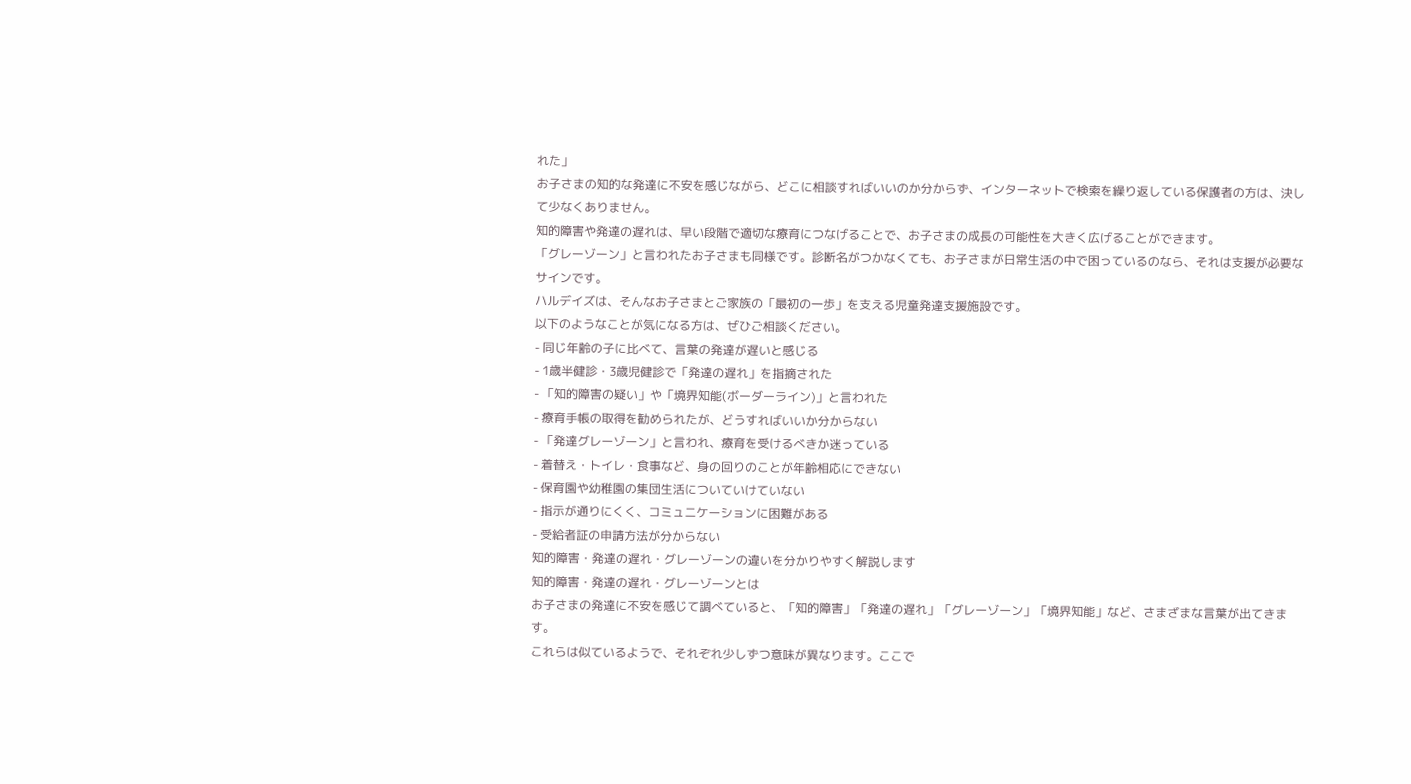れた」
お子さまの知的な発達に不安を感じながら、どこに相談すればいいのか分からず、インターネットで検索を繰り返している保護者の方は、決して少なくありません。
知的障害や発達の遅れは、早い段階で適切な療育につなげることで、お子さまの成長の可能性を大きく広げることができます。
「グレーゾーン」と言われたお子さまも同様です。診断名がつかなくても、お子さまが日常生活の中で困っているのなら、それは支援が必要なサインです。
ハルデイズは、そんなお子さまとご家族の「最初の一歩」を支える児童発達支援施設です。
以下のようなことが気になる方は、ぜひご相談ください。
- 同じ年齢の子に比べて、言葉の発達が遅いと感じる
- 1歳半健診・3歳児健診で「発達の遅れ」を指摘された
- 「知的障害の疑い」や「境界知能(ボーダーライン)」と言われた
- 療育手帳の取得を勧められたが、どうすればいいか分からない
- 「発達グレーゾーン」と言われ、療育を受けるべきか迷っている
- 着替え・トイレ・食事など、身の回りのことが年齢相応にできない
- 保育園や幼稚園の集団生活についていけていない
- 指示が通りにくく、コミュニケーションに困難がある
- 受給者証の申請方法が分からない
知的障害・発達の遅れ・グレーゾーンの違いを分かりやすく解説します
知的障害・発達の遅れ・グレーゾーンとは
お子さまの発達に不安を感じて調べていると、「知的障害」「発達の遅れ」「グレーゾーン」「境界知能」など、さまざまな言葉が出てきます。
これらは似ているようで、それぞれ少しずつ意味が異なります。ここで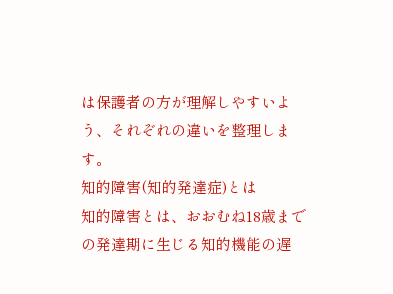は保護者の方が理解しやすいよう、それぞれの違いを整理します。
知的障害(知的発達症)とは
知的障害とは、おおむね18歳までの発達期に生じる知的機能の遅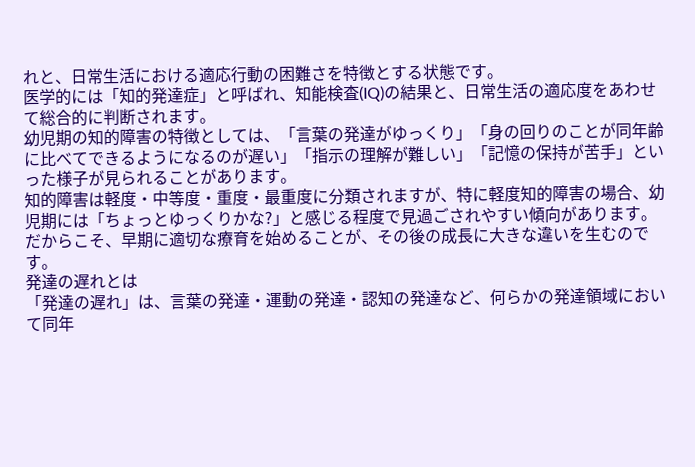れと、日常生活における適応行動の困難さを特徴とする状態です。
医学的には「知的発達症」と呼ばれ、知能検査(IQ)の結果と、日常生活の適応度をあわせて総合的に判断されます。
幼児期の知的障害の特徴としては、「言葉の発達がゆっくり」「身の回りのことが同年齢に比べてできるようになるのが遅い」「指示の理解が難しい」「記憶の保持が苦手」といった様子が見られることがあります。
知的障害は軽度・中等度・重度・最重度に分類されますが、特に軽度知的障害の場合、幼児期には「ちょっとゆっくりかな?」と感じる程度で見過ごされやすい傾向があります。
だからこそ、早期に適切な療育を始めることが、その後の成長に大きな違いを生むのです。
発達の遅れとは
「発達の遅れ」は、言葉の発達・運動の発達・認知の発達など、何らかの発達領域において同年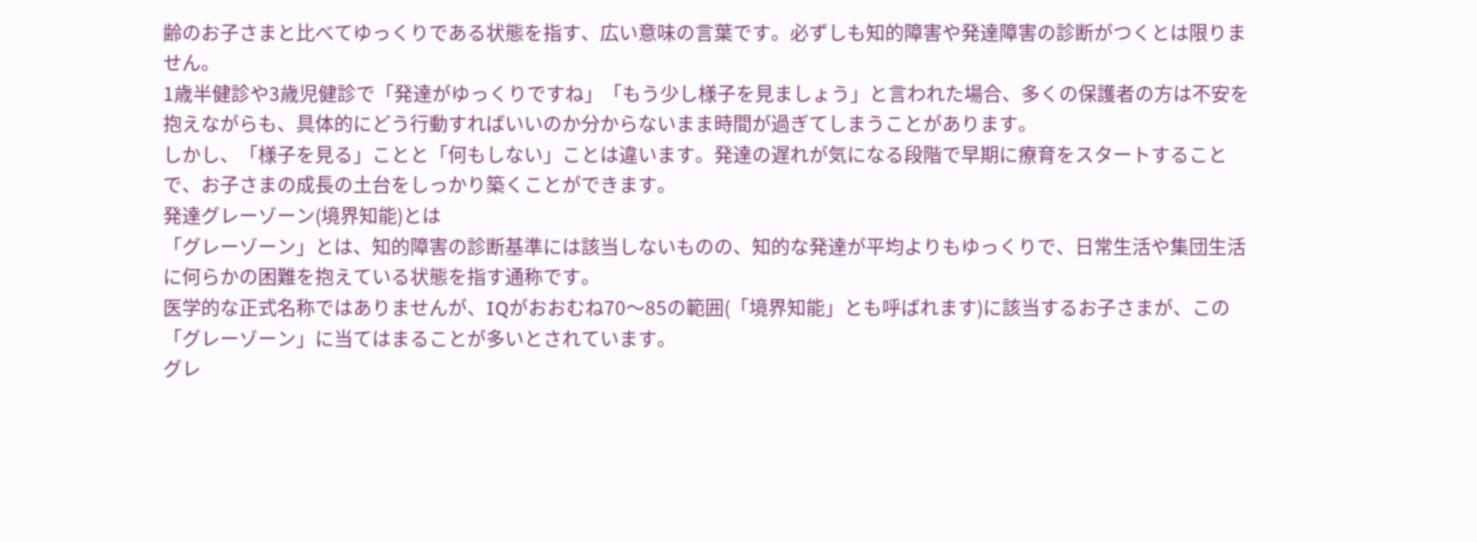齢のお子さまと比べてゆっくりである状態を指す、広い意味の言葉です。必ずしも知的障害や発達障害の診断がつくとは限りません。
1歳半健診や3歳児健診で「発達がゆっくりですね」「もう少し様子を見ましょう」と言われた場合、多くの保護者の方は不安を抱えながらも、具体的にどう行動すればいいのか分からないまま時間が過ぎてしまうことがあります。
しかし、「様子を見る」ことと「何もしない」ことは違います。発達の遅れが気になる段階で早期に療育をスタートすることで、お子さまの成長の土台をしっかり築くことができます。
発達グレーゾーン(境界知能)とは
「グレーゾーン」とは、知的障害の診断基準には該当しないものの、知的な発達が平均よりもゆっくりで、日常生活や集団生活に何らかの困難を抱えている状態を指す通称です。
医学的な正式名称ではありませんが、IQがおおむね70〜85の範囲(「境界知能」とも呼ばれます)に該当するお子さまが、この「グレーゾーン」に当てはまることが多いとされています。
グレ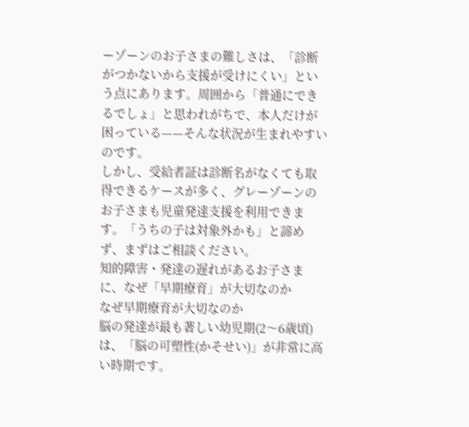ーゾーンのお子さまの難しさは、「診断がつかないから支援が受けにくい」という点にあります。周囲から「普通にできるでしょ」と思われがちで、本人だけが困っている——そんな状況が生まれやすいのです。
しかし、受給者証は診断名がなくても取得できるケースが多く、グレーゾーンのお子さまも児童発達支援を利用できます。「うちの子は対象外かも」と諦めず、まずはご相談ください。
知的障害・発達の遅れがあるお子さまに、なぜ「早期療育」が大切なのか
なぜ早期療育が大切なのか
脳の発達が最も著しい幼児期(2〜6歳頃)は、「脳の可塑性(かそせい)」が非常に高い時期です。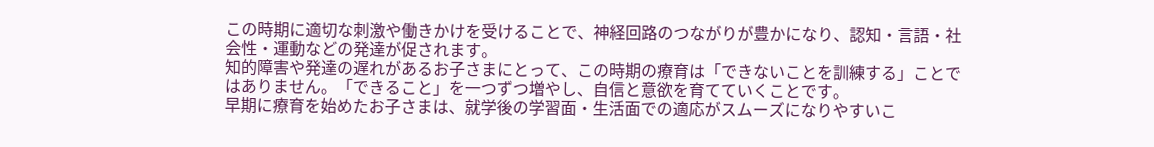この時期に適切な刺激や働きかけを受けることで、神経回路のつながりが豊かになり、認知・言語・社会性・運動などの発達が促されます。
知的障害や発達の遅れがあるお子さまにとって、この時期の療育は「できないことを訓練する」ことではありません。「できること」を一つずつ増やし、自信と意欲を育てていくことです。
早期に療育を始めたお子さまは、就学後の学習面・生活面での適応がスムーズになりやすいこ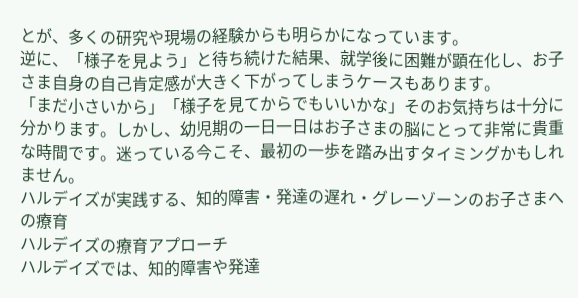とが、多くの研究や現場の経験からも明らかになっています。
逆に、「様子を見よう」と待ち続けた結果、就学後に困難が顕在化し、お子さま自身の自己肯定感が大きく下がってしまうケースもあります。
「まだ小さいから」「様子を見てからでもいいかな」そのお気持ちは十分に分かります。しかし、幼児期の一日一日はお子さまの脳にとって非常に貴重な時間です。迷っている今こそ、最初の一歩を踏み出すタイミングかもしれません。
ハルデイズが実践する、知的障害・発達の遅れ・グレーゾーンのお子さまへの療育
ハルデイズの療育アプローチ
ハルデイズでは、知的障害や発達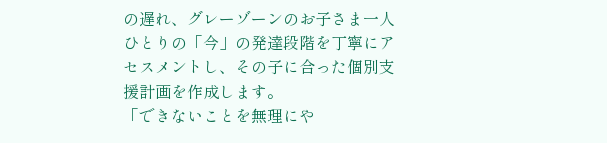の遅れ、グレーゾーンのお子さま一人ひとりの「今」の発達段階を丁寧にアセスメントし、その子に合った個別支援計画を作成します。
「できないことを無理にや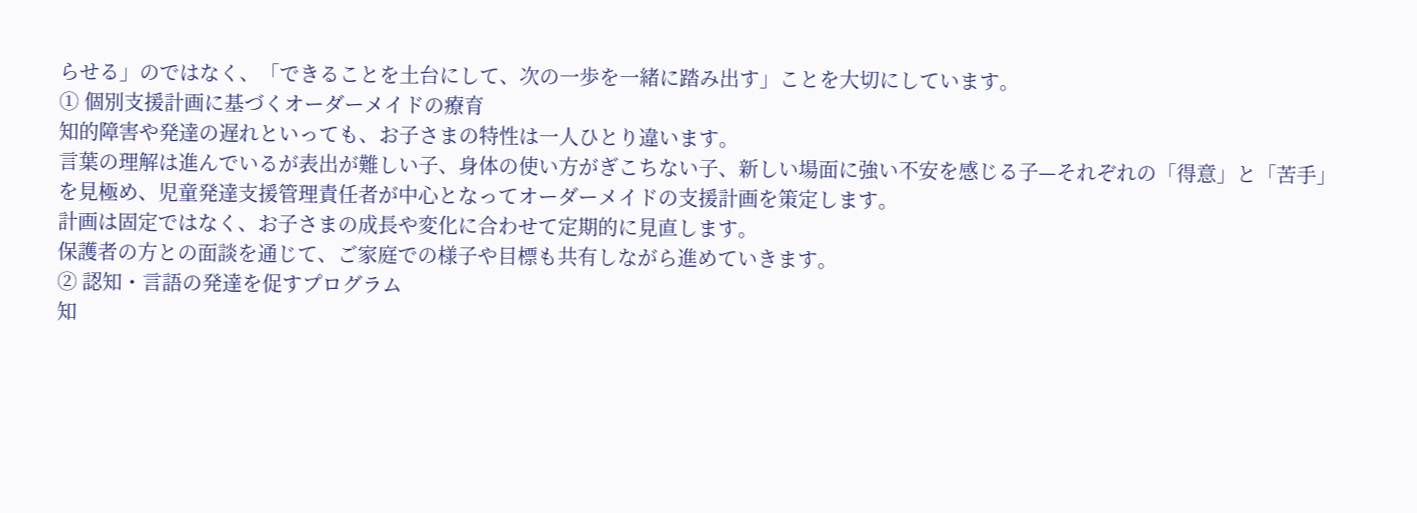らせる」のではなく、「できることを土台にして、次の一歩を一緒に踏み出す」ことを大切にしています。
① 個別支援計画に基づくオーダーメイドの療育
知的障害や発達の遅れといっても、お子さまの特性は一人ひとり違います。
言葉の理解は進んでいるが表出が難しい子、身体の使い方がぎこちない子、新しい場面に強い不安を感じる子—それぞれの「得意」と「苦手」を見極め、児童発達支援管理責任者が中心となってオーダーメイドの支援計画を策定します。
計画は固定ではなく、お子さまの成長や変化に合わせて定期的に見直します。
保護者の方との面談を通じて、ご家庭での様子や目標も共有しながら進めていきます。
② 認知・言語の発達を促すプログラム
知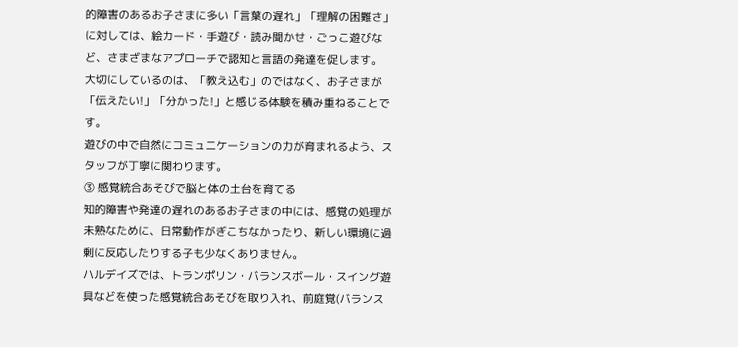的障害のあるお子さまに多い「言葉の遅れ」「理解の困難さ」に対しては、絵カード・手遊び・読み聞かせ・ごっこ遊びなど、さまざまなアプローチで認知と言語の発達を促します。
大切にしているのは、「教え込む」のではなく、お子さまが「伝えたい!」「分かった!」と感じる体験を積み重ねることです。
遊びの中で自然にコミュニケーションの力が育まれるよう、スタッフが丁寧に関わります。
③ 感覚統合あそびで脳と体の土台を育てる
知的障害や発達の遅れのあるお子さまの中には、感覚の処理が未熟なために、日常動作がぎこちなかったり、新しい環境に過剰に反応したりする子も少なくありません。
ハルデイズでは、トランポリン・バランスボール・スイング遊具などを使った感覚統合あそびを取り入れ、前庭覚(バランス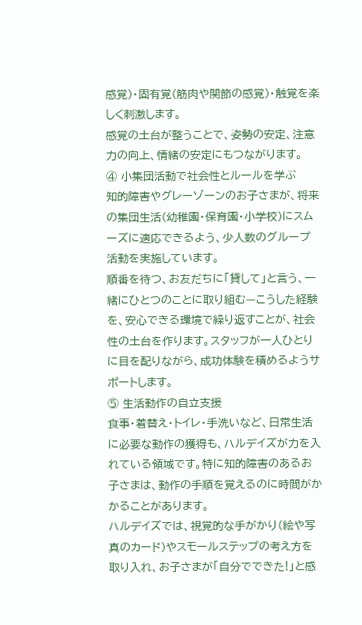感覚)・固有覚(筋肉や関節の感覚)・触覚を楽しく刺激します。
感覚の土台が整うことで、姿勢の安定、注意力の向上、情緒の安定にもつながります。
④ 小集団活動で社会性とルールを学ぶ
知的障害やグレーゾーンのお子さまが、将来の集団生活(幼稚園・保育園・小学校)にスムーズに適応できるよう、少人数のグループ活動を実施しています。
順番を待つ、お友だちに「貸して」と言う、一緒にひとつのことに取り組む—こうした経験を、安心できる環境で繰り返すことが、社会性の土台を作ります。スタッフが一人ひとりに目を配りながら、成功体験を積めるようサポートします。
⑤ 生活動作の自立支援
食事・着替え・トイレ・手洗いなど、日常生活に必要な動作の獲得も、ハルデイズが力を入れている領域です。特に知的障害のあるお子さまは、動作の手順を覚えるのに時間がかかることがあります。
ハルデイズでは、視覚的な手がかり(絵や写真のカード)やスモールステップの考え方を取り入れ、お子さまが「自分でできた!」と感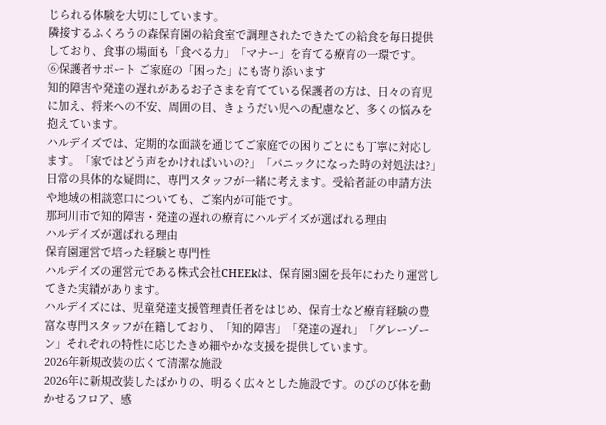じられる体験を大切にしています。
隣接するふくろうの森保育園の給食室で調理されたできたての給食を毎日提供しており、食事の場面も「食べる力」「マナー」を育てる療育の一環です。
⑥保護者サポート ご家庭の「困った」にも寄り添います
知的障害や発達の遅れがあるお子さまを育てている保護者の方は、日々の育児に加え、将来への不安、周囲の目、きょうだい児への配慮など、多くの悩みを抱えています。
ハルデイズでは、定期的な面談を通じてご家庭での困りごとにも丁寧に対応します。「家ではどう声をかければいいの?」「パニックになった時の対処法は?」
日常の具体的な疑問に、専門スタッフが一緒に考えます。受給者証の申請方法や地域の相談窓口についても、ご案内が可能です。
那珂川市で知的障害・発達の遅れの療育にハルデイズが選ばれる理由
ハルデイズが選ばれる理由
保育園運営で培った経験と専門性
ハルデイズの運営元である株式会社CHEEkは、保育園3園を長年にわたり運営してきた実績があります。
ハルデイズには、児童発達支援管理責任者をはじめ、保育士など療育経験の豊富な専門スタッフが在籍しており、「知的障害」「発達の遅れ」「グレーゾーン」それぞれの特性に応じたきめ細やかな支援を提供しています。
2026年新規改装の広くて清潔な施設
2026年に新規改装したばかりの、明るく広々とした施設です。のびのび体を動かせるフロア、感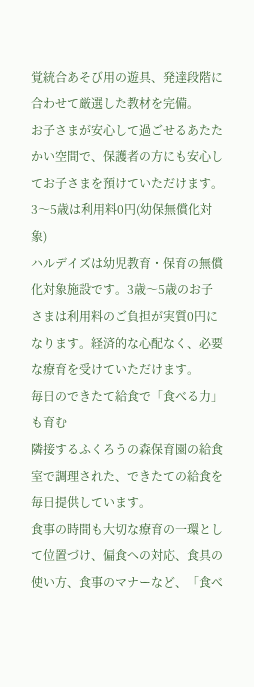覚統合あそび用の遊具、発達段階に合わせて厳選した教材を完備。
お子さまが安心して過ごせるあたたかい空間で、保護者の方にも安心してお子さまを預けていただけます。
3〜5歳は利用料0円(幼保無償化対象)
ハルデイズは幼児教育・保育の無償化対象施設です。3歳〜5歳のお子さまは利用料のご負担が実質0円になります。経済的な心配なく、必要な療育を受けていただけます。
毎日のできたて給食で「食べる力」も育む
隣接するふくろうの森保育園の給食室で調理された、できたての給食を毎日提供しています。
食事の時間も大切な療育の一環として位置づけ、偏食への対応、食具の使い方、食事のマナーなど、「食べ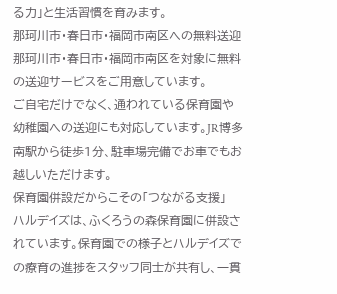る力」と生活習慣を育みます。
那珂川市・春日市・福岡市南区への無料送迎
那珂川市・春日市・福岡市南区を対象に無料の送迎サービスをご用意しています。
ご自宅だけでなく、通われている保育園や幼稚園への送迎にも対応しています。JR博多南駅から徒歩1分、駐車場完備でお車でもお越しいただけます。
保育園併設だからこその「つながる支援」
ハルデイズは、ふくろうの森保育園に併設されています。保育園での様子とハルデイズでの療育の進捗をスタッフ同士が共有し、一貫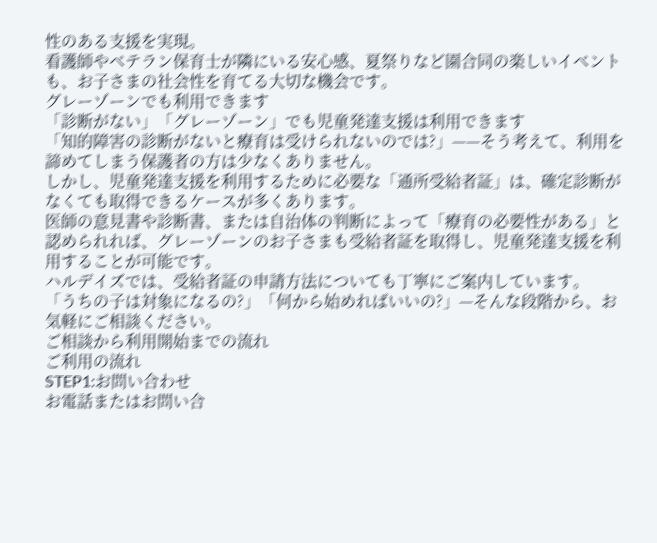性のある支援を実現。
看護師やベテラン保育士が隣にいる安心感、夏祭りなど園合同の楽しいイベントも、お子さまの社会性を育てる大切な機会です。
グレーゾーンでも利用できます
「診断がない」「グレーゾーン」でも児童発達支援は利用できます
「知的障害の診断がないと療育は受けられないのでは?」——そう考えて、利用を諦めてしまう保護者の方は少なくありません。
しかし、児童発達支援を利用するために必要な「通所受給者証」は、確定診断がなくても取得できるケースが多くあります。
医師の意見書や診断書、または自治体の判断によって「療育の必要性がある」と認められれば、グレーゾーンのお子さまも受給者証を取得し、児童発達支援を利用することが可能です。
ハルデイズでは、受給者証の申請方法についても丁寧にご案内しています。
「うちの子は対象になるの?」「何から始めればいいの?」—そんな段階から、お気軽にご相談ください。
ご相談から利用開始までの流れ
ご利用の流れ
STEP1:お問い合わせ
お電話またはお問い合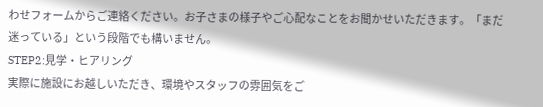わせフォームからご連絡ください。お子さまの様子やご心配なことをお聞かせいただきます。「まだ迷っている」という段階でも構いません。
STEP2:見学・ヒアリング
実際に施設にお越しいただき、環境やスタッフの雰囲気をご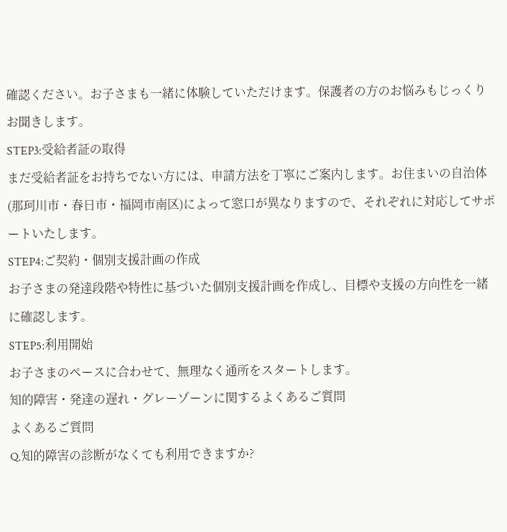確認ください。お子さまも一緒に体験していただけます。保護者の方のお悩みもじっくりお聞きします。
STEP3:受給者証の取得
まだ受給者証をお持ちでない方には、申請方法を丁寧にご案内します。お住まいの自治体(那珂川市・春日市・福岡市南区)によって窓口が異なりますので、それぞれに対応してサポートいたします。
STEP4:ご契約・個別支援計画の作成
お子さまの発達段階や特性に基づいた個別支援計画を作成し、目標や支援の方向性を一緒に確認します。
STEP5:利用開始
お子さまのペースに合わせて、無理なく通所をスタートします。
知的障害・発達の遅れ・グレーゾーンに関するよくあるご質問
よくあるご質問
Q.知的障害の診断がなくても利用できますか?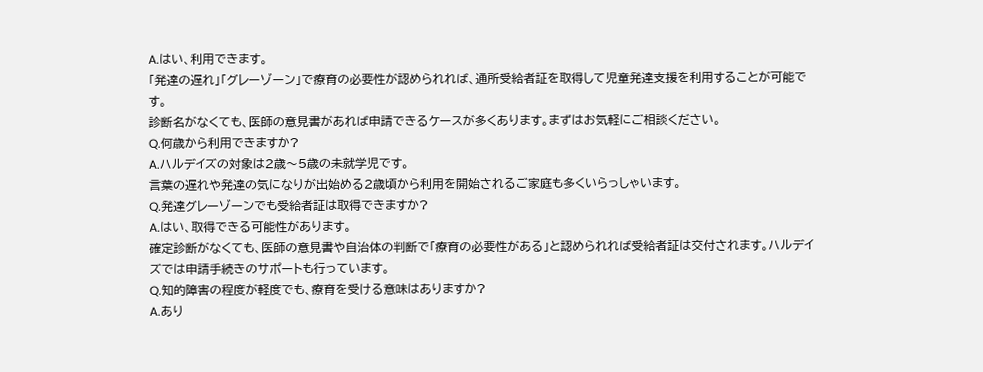A.はい、利用できます。
「発達の遅れ」「グレーゾーン」で療育の必要性が認められれば、通所受給者証を取得して児童発達支援を利用することが可能です。
診断名がなくても、医師の意見書があれば申請できるケースが多くあります。まずはお気軽にご相談ください。
Q.何歳から利用できますか?
A.ハルデイズの対象は2歳〜5歳の未就学児です。
言葉の遅れや発達の気になりが出始める2歳頃から利用を開始されるご家庭も多くいらっしゃいます。
Q.発達グレーゾーンでも受給者証は取得できますか?
A.はい、取得できる可能性があります。
確定診断がなくても、医師の意見書や自治体の判断で「療育の必要性がある」と認められれば受給者証は交付されます。ハルデイズでは申請手続きのサポートも行っています。
Q.知的障害の程度が軽度でも、療育を受ける意味はありますか?
A.あり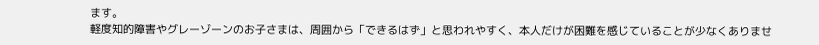ます。
軽度知的障害やグレーゾーンのお子さまは、周囲から「できるはず」と思われやすく、本人だけが困難を感じていることが少なくありませ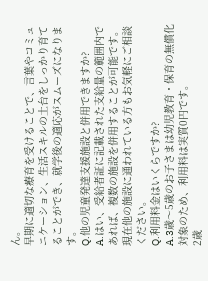ん。
早期に適切な療育を受けることで、言葉やコミュニケーション、生活スキルの土台をしっかり育てることができ、就学後の適応がスムーズになります。
Q.他の児童発達支援施設と併用できますか?
A.はい、受給者証に記載された支給量の範囲内であれば、複数の施設を併用することが可能です。
現在他の施設に通われている方もお気軽にご相談ください。
Q.利用料金はいくらですか?
A.3歳〜5歳のお子さまは幼児教育・保育の無償化対象のため、利用料は実質0円です。
2歳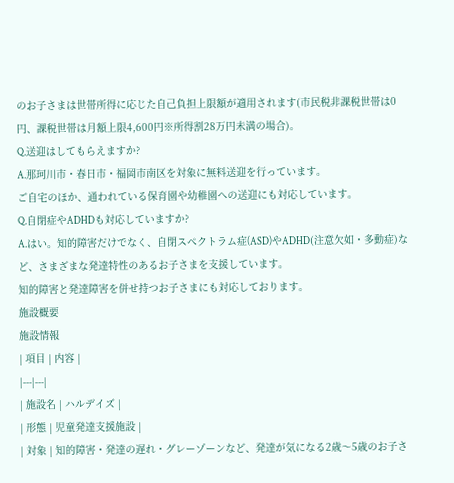のお子さまは世帯所得に応じた自己負担上限額が適用されます(市民税非課税世帯は0円、課税世帯は月額上限4,600円※所得割28万円未満の場合)。
Q.送迎はしてもらえますか?
A.那珂川市・春日市・福岡市南区を対象に無料送迎を行っています。
ご自宅のほか、通われている保育園や幼稚園への送迎にも対応しています。
Q.自閉症やADHDも対応していますか?
A.はい。知的障害だけでなく、自閉スペクトラム症(ASD)やADHD(注意欠如・多動症)など、さまざまな発達特性のあるお子さまを支援しています。
知的障害と発達障害を併せ持つお子さまにも対応しております。
施設概要
施設情報
| 項目 | 内容 |
|---|---|
| 施設名 | ハルデイズ |
| 形態 | 児童発達支援施設 |
| 対象 | 知的障害・発達の遅れ・グレーゾーンなど、発達が気になる2歳〜5歳のお子さ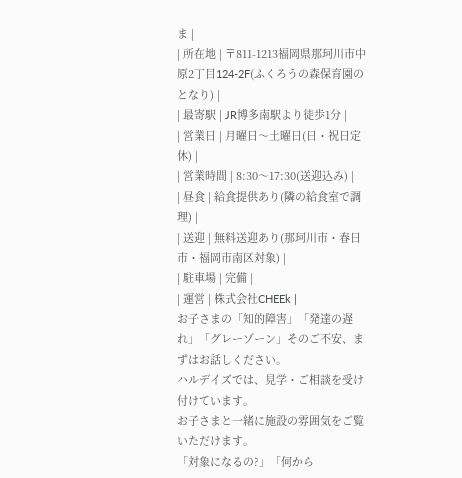ま |
| 所在地 | 〒811-1213福岡県那珂川市中原2丁目124-2F(ふくろうの森保育園のとなり) |
| 最寄駅 | JR博多南駅より徒歩1分 |
| 営業日 | 月曜日〜土曜日(日・祝日定休) |
| 営業時間 | 8:30〜17:30(送迎込み) |
| 昼食 | 給食提供あり(隣の給食室で調理) |
| 送迎 | 無料送迎あり(那珂川市・春日市・福岡市南区対象) |
| 駐車場 | 完備 |
| 運営 | 株式会社CHEEk |
お子さまの「知的障害」「発達の遅れ」「グレーゾーン」そのご不安、まずはお話しください。
ハルデイズでは、見学・ご相談を受け付けています。
お子さまと一緒に施設の雰囲気をご覧いただけます。
「対象になるの?」「何から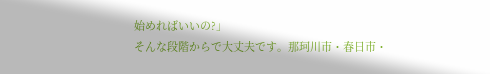始めればいいの?」
そんな段階からで大丈夫です。那珂川市・春日市・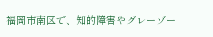福岡市南区で、知的障害やグレーゾー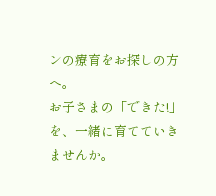ンの療育をお探しの方へ。
お子さまの「できた!」を、一緒に育てていきませんか。